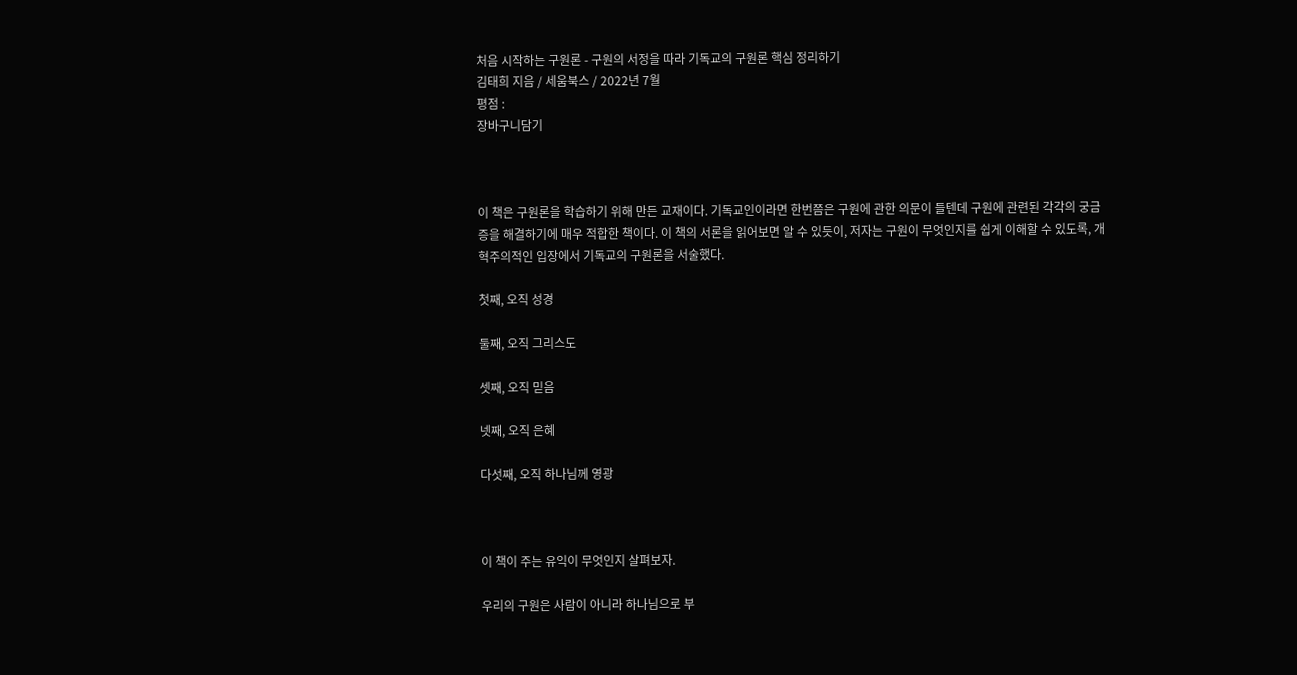처음 시작하는 구원론 - 구원의 서정을 따라 기독교의 구원론 핵심 정리하기
김태희 지음 / 세움북스 / 2022년 7월
평점 :
장바구니담기



이 책은 구원론을 학습하기 위해 만든 교재이다. 기독교인이라면 한번쯤은 구원에 관한 의문이 들텐데 구원에 관련된 각각의 궁금증을 해결하기에 매우 적합한 책이다. 이 책의 서론을 읽어보면 알 수 있듯이, 저자는 구원이 무엇인지를 쉽게 이해할 수 있도록, 개혁주의적인 입장에서 기독교의 구원론을 서술했다.

첫째, 오직 성경

둘째, 오직 그리스도

셋째, 오직 믿음

넷째, 오직 은혜

다섯째, 오직 하나님께 영광



이 책이 주는 유익이 무엇인지 살펴보자.

우리의 구원은 사람이 아니라 하나님으로 부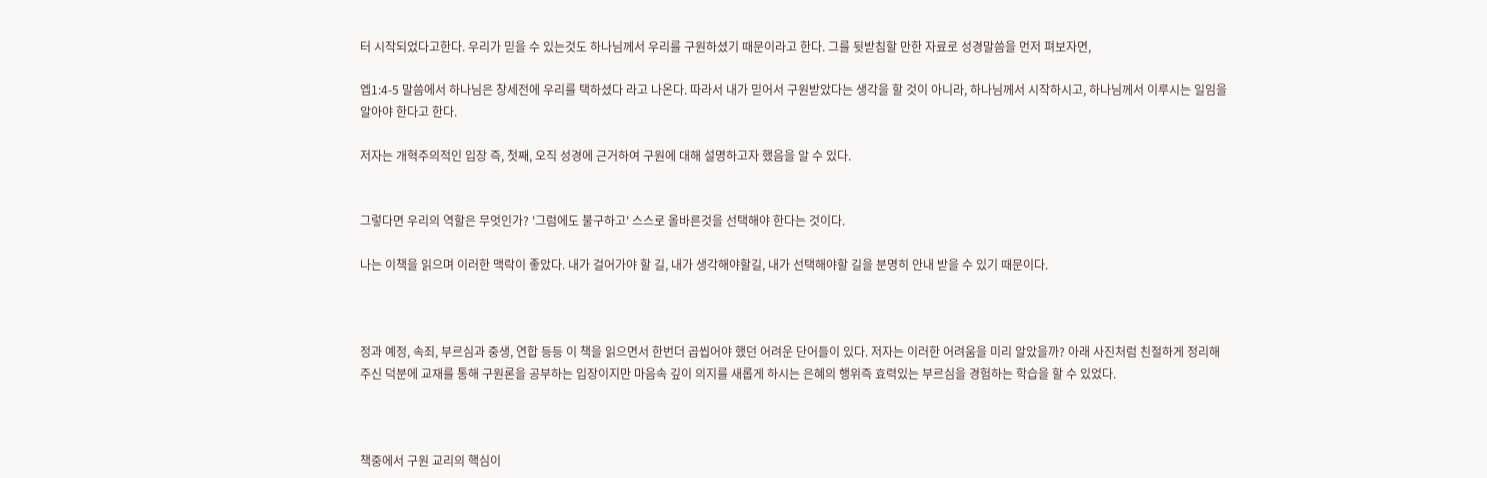터 시작되었다고한다. 우리가 믿을 수 있는것도 하나님께서 우리를 구원하셨기 때문이라고 한다. 그를 뒷받침할 만한 자료로 성경말씀을 먼저 펴보자면,

엡1:4-5 말씀에서 하나님은 창세전에 우리를 택하셨다 라고 나온다. 따라서 내가 믿어서 구원받았다는 생각을 할 것이 아니라, 하나님께서 시작하시고, 하나님께서 이루시는 일임을 알아야 한다고 한다.

저자는 개혁주의적인 입장 즉, 첫째, 오직 성경에 근거하여 구원에 대해 설명하고자 했음을 알 수 있다.


그렇다면 우리의 역할은 무엇인가? '그럼에도 불구하고' 스스로 올바른것을 선택해야 한다는 것이다.

나는 이책을 읽으며 이러한 맥락이 좋았다. 내가 걸어가야 할 길, 내가 생각해야할길, 내가 선택해야할 길을 분명히 안내 받을 수 있기 때문이다.



정과 예정, 속죄, 부르심과 중생, 연합 등등 이 책을 읽으면서 한번더 곱씹어야 했던 어려운 단어들이 있다. 저자는 이러한 어려움을 미리 알았을까? 아래 사진처럼 친절하게 정리해 주신 덕분에 교재를 통해 구원론을 공부하는 입장이지만 마음속 깊이 의지를 새롭게 하시는 은혜의 행위즉 효력있는 부르심을 경험하는 학습을 할 수 있었다.



책중에서 구원 교리의 핵심이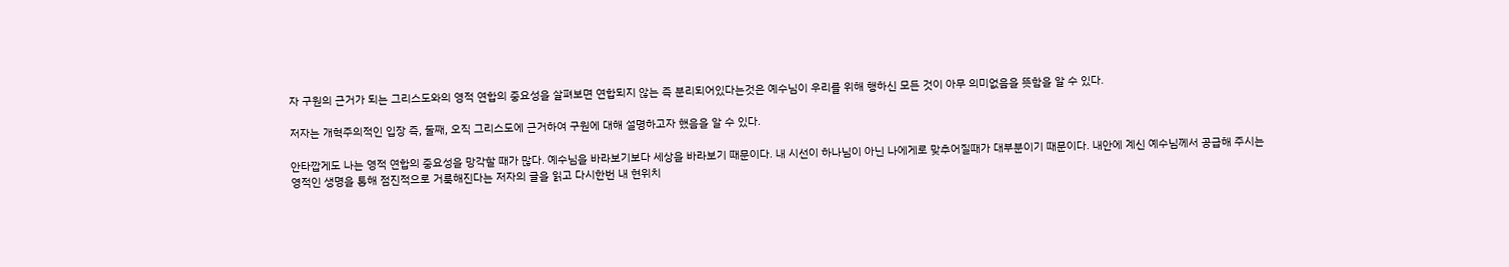자 구원의 근거가 되는 그리스도와의 영적 연합의 중요성을 살펴보면 연합되지 않는 즉 분리되어있다는것은 예수님이 우리를 위해 행하신 모든 것이 아무 의미없음을 뜻함을 알 수 있다.

저자는 개혁주의적인 입장 즉, 둘째, 오직 그리스도에 근거하여 구원에 대해 설명하고자 했음을 알 수 있다.

안타깝게도 나는 영적 연합의 중요성을 망각할 때가 많다. 예수님을 바라보기보다 세상을 바라보기 때문이다. 내 시선이 하나님이 아닌 나에게로 맞추어질때가 대부분이기 때문이다. 내안에 계신 예수님께서 공급해 주시는 영적인 생명을 통해 점진적으로 거룩해진다는 저자의 글을 읽고 다시한번 내 현위치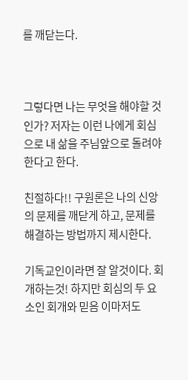를 깨닫는다.



그렇다면 나는 무엇을 해야할 것인가? 저자는 이런 나에게 회심으로 내 삶을 주님앞으로 돌려야 한다고 한다.

친절하다!! 구원론은 나의 신앙의 문제를 깨닫게 하고, 문제를 해결하는 방법까지 제시한다.

기독교인이라면 잘 알것이다. 회개하는것! 하지만 회심의 두 요소인 회개와 믿음 이마저도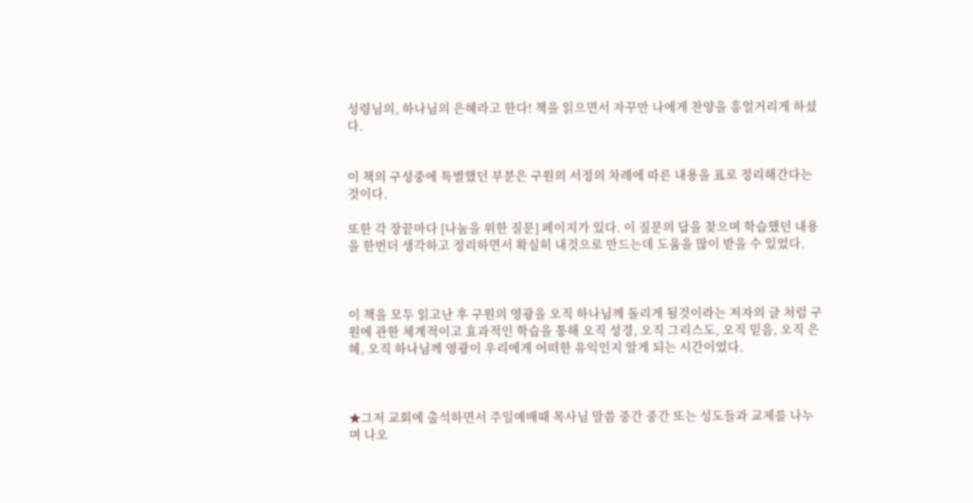성령님의, 하나님의 은혜라고 한다! 책을 읽으면서 자꾸만 나에게 찬양을 흥얼거리게 하셨다.


이 책의 구성중에 특별했던 부분은 구원의 서정의 차례에 따른 내용을 표로 정리해간다는것이다.

또한 각 장끝마다 [나눔을 위한 질문] 페이지가 있다. 이 질문의 답을 찾으며 학습했던 내용을 한번더 생각하고 정리하면서 확실히 내것으로 만드는데 도움을 많이 받을 수 있었다.



이 책을 모두 읽고난 후 구원의 영광을 오직 하나님께 돌리게 될것이라는 저자의 글 처럼 구원에 관한 체계적이고 효과적인 학습을 통해 오직 성경, 오직 그리스도, 오직 믿음, 오직 은혜, 오직 하나님께 영광이 우리에게 어떠한 유익인지 알게 되는 시간이었다.



★그저 교회에 출석하면서 주일예배때 목사님 말씀 중간 중간 또는 성도들과 교제를 나누며 나오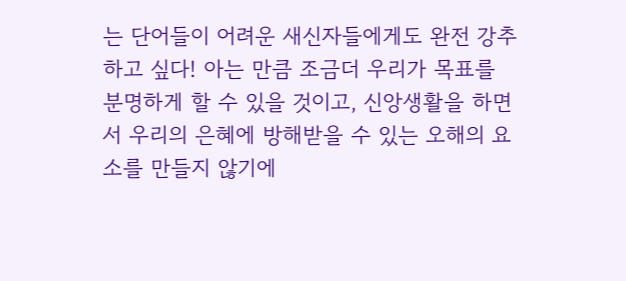는 단어들이 어려운 새신자들에게도 완전 강추하고 싶다! 아는 만큼 조금더 우리가 목표를 분명하게 할 수 있을 것이고, 신앙생활을 하면서 우리의 은혜에 방해받을 수 있는 오해의 요소를 만들지 않기에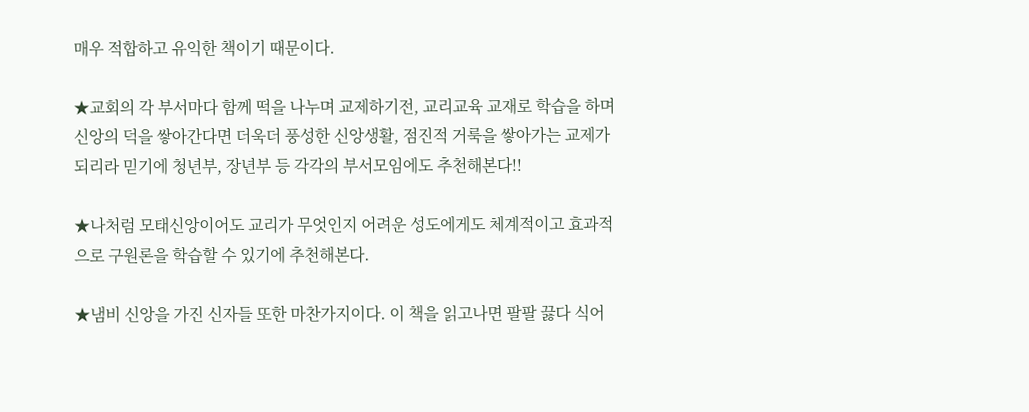매우 적합하고 유익한 책이기 때문이다.

★교회의 각 부서마다 함께 떡을 나누며 교제하기전, 교리교육 교재로 학습을 하며 신앙의 덕을 쌓아간다면 더욱더 풍성한 신앙생활, 점진적 거룩을 쌓아가는 교제가 되리라 믿기에 청년부, 장년부 등 각각의 부서모임에도 추천해본다!!

★나처럼 모태신앙이어도 교리가 무엇인지 어려운 성도에게도 체계적이고 효과적으로 구원론을 학습할 수 있기에 추천해본다.

★냄비 신앙을 가진 신자들 또한 마찬가지이다. 이 책을 읽고나면 팔팔 끓다 식어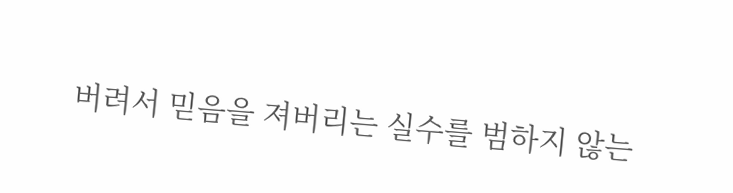버려서 믿음을 져버리는 실수를 범하지 않는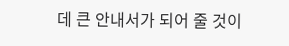데 큰 안내서가 되어 줄 것이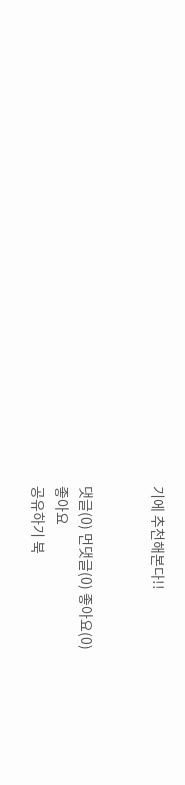기에 추천해본다!!


댓글(0) 먼댓글(0) 좋아요(0)
좋아요
공유하기 북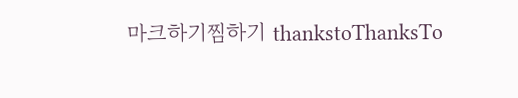마크하기찜하기 thankstoThanksTo